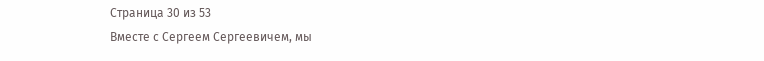Страница 30 из 53
Вместе с Сергеем Сергеевичем, мы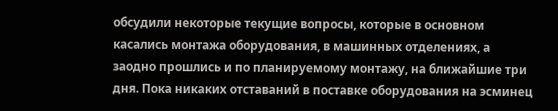обсудили некоторые текущие вопросы, которые в основном касались монтажа оборудования, в машинных отделениях, а заодно прошлись и по планируемому монтажу, на ближайшие три дня. Пока никаких отставаний в поставке оборудования на эсминец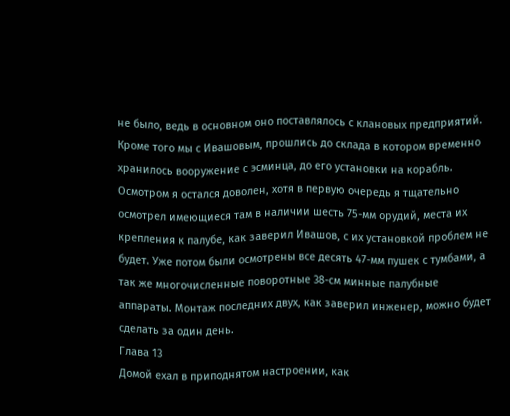не было, ведь в основном оно поставлялось с клановых предприятий.
Кроме того мы с Ивашовым, прошлись до склада в котором временно хранилось вооружение с эсминца, до его установки на корабль. Осмотром я остался доволен, хотя в первую очередь я тщательно осмотрел имеющиеся там в наличии шесть 75-мм орудий, места их крепления к палубе, как заверил Ивашов, с их установкой проблем не будет. Уже потом были осмотрены все десять 47-мм пушек с тумбами, а так же многочисленные поворотные 38-см минные палубные аппараты. Монтаж последних двух, как заверил инженер, можно будет сделать за один день.
Глава 13
Домой ехал в приподнятом настроении, как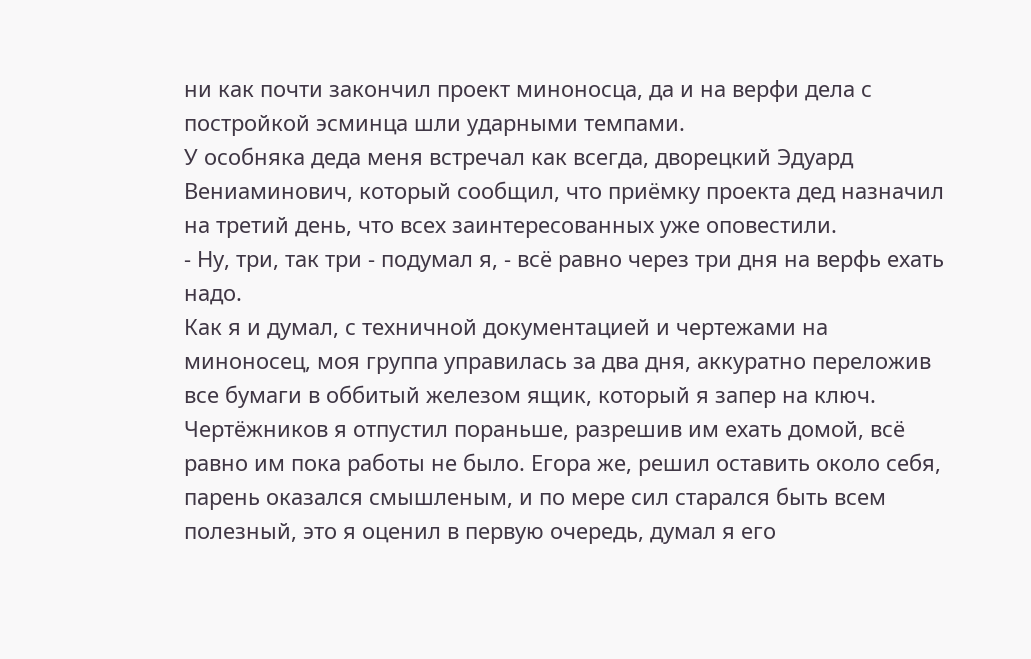ни как почти закончил проект миноносца, да и на верфи дела с постройкой эсминца шли ударными темпами.
У особняка деда меня встречал как всегда, дворецкий Эдуард Вениаминович, который сообщил, что приёмку проекта дед назначил на третий день, что всех заинтересованных уже оповестили.
- Ну, три, так три - подумал я, - всё равно через три дня на верфь ехать надо.
Как я и думал, с техничной документацией и чертежами на миноносец, моя группа управилась за два дня, аккуратно переложив все бумаги в оббитый железом ящик, который я запер на ключ. Чертёжников я отпустил пораньше, разрешив им ехать домой, всё равно им пока работы не было. Егора же, решил оставить около себя, парень оказался смышленым, и по мере сил старался быть всем полезный, это я оценил в первую очередь, думал я его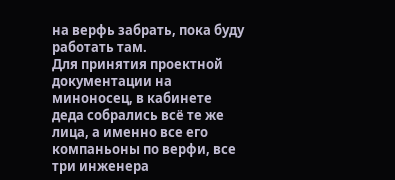на верфь забрать, пока буду работать там.
Для принятия проектной документации на миноносец, в кабинете деда собрались всё те же лица, а именно все его компаньоны по верфи, все три инженера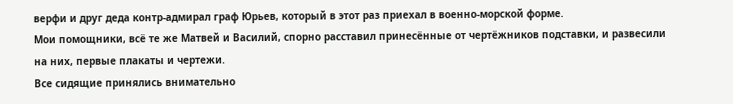верфи и друг деда контр-адмирал граф Юрьев, который в этот раз приехал в военно-морской форме.
Мои помощники, всё те же Матвей и Василий, спорно расставил принесённые от чертёжников подставки, и развесили на них, первые плакаты и чертежи.
Все сидящие принялись внимательно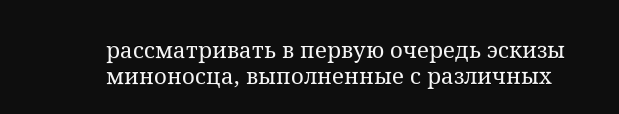рассматривать в первую очередь эскизы миноносца, выполненные с различных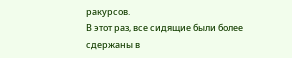ракурсов.
В этот раз, все сидящие были более сдержаны в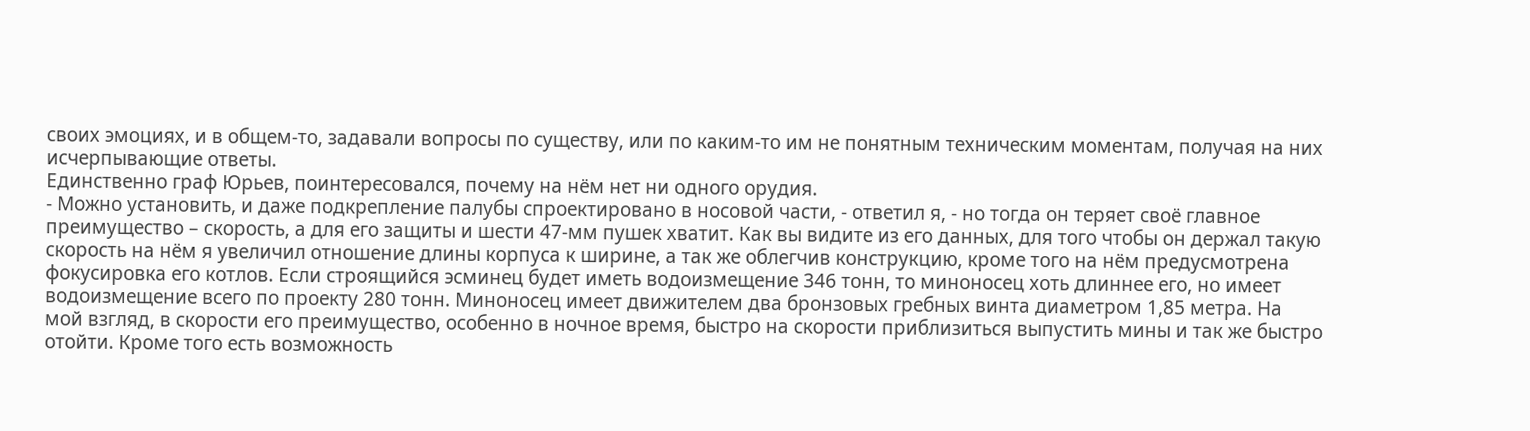своих эмоциях, и в общем-то, задавали вопросы по существу, или по каким-то им не понятным техническим моментам, получая на них исчерпывающие ответы.
Единственно граф Юрьев, поинтересовался, почему на нём нет ни одного орудия.
- Можно установить, и даже подкрепление палубы спроектировано в носовой части, - ответил я, - но тогда он теряет своё главное преимущество – скорость, а для его защиты и шести 47-мм пушек хватит. Как вы видите из его данных, для того чтобы он держал такую скорость на нём я увеличил отношение длины корпуса к ширине, а так же облегчив конструкцию, кроме того на нём предусмотрена фокусировка его котлов. Если строящийся эсминец будет иметь водоизмещение 346 тонн, то миноносец хоть длиннее его, но имеет водоизмещение всего по проекту 280 тонн. Миноносец имеет движителем два бронзовых гребных винта диаметром 1,85 метра. На мой взгляд, в скорости его преимущество, особенно в ночное время, быстро на скорости приблизиться выпустить мины и так же быстро отойти. Кроме того есть возможность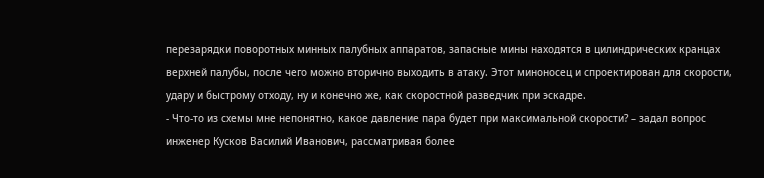перезарядки поворотных минных палубных аппаратов, запасные мины находятся в цилиндрических кранцах верхней палубы, после чего можно вторично выходить в атаку. Этот миноносец и спроектирован для скорости, удару и быстрому отходу, ну и конечно же, как скоростной разведчик при эскадре.
- Что-то из схемы мне непонятно, какое давление пара будет при максимальной скорости? – задал вопрос инженер Кусков Василий Иванович, рассматривая более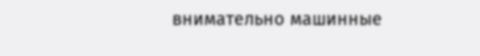внимательно машинные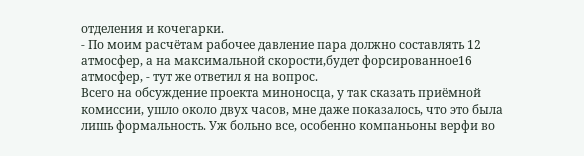отделения и кочегарки.
- По моим расчётам рабочее давление пара должно составлять 12 атмосфер, а на максимальной скорости,будет форсированное16 атмосфер, - тут же ответил я на вопрос.
Всего на обсуждение проекта миноносца, у так сказать приёмной комиссии, ушло около двух часов, мне даже показалось, что это была лишь формальность. Уж больно все, особенно компаньоны верфи во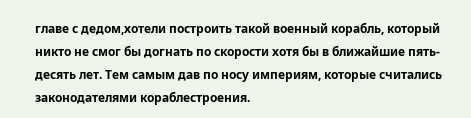главе с дедом,хотели построить такой военный корабль, который никто не смог бы догнать по скорости хотя бы в ближайшие пять-десять лет. Тем самым дав по носу империям, которые считались законодателями кораблестроения.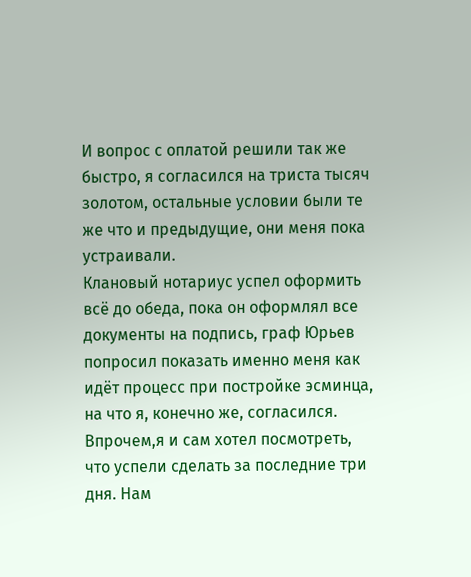И вопрос с оплатой решили так же быстро, я согласился на триста тысяч золотом, остальные условии были те же что и предыдущие, они меня пока устраивали.
Клановый нотариус успел оформить всё до обеда, пока он оформлял все документы на подпись, граф Юрьев попросил показать именно меня как идёт процесс при постройке эсминца, на что я, конечно же, согласился. Впрочем,я и сам хотел посмотреть, что успели сделать за последние три дня. Нам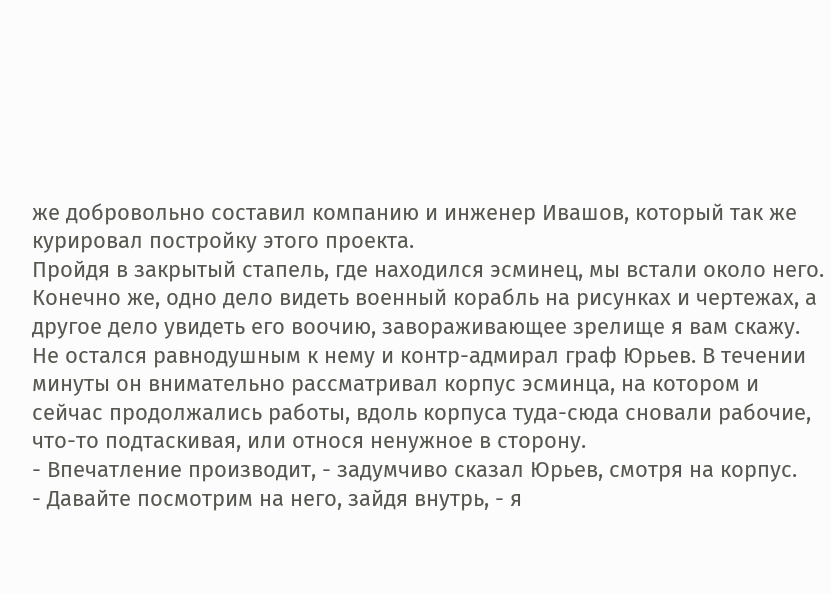же добровольно составил компанию и инженер Ивашов, который так же курировал постройку этого проекта.
Пройдя в закрытый стапель, где находился эсминец, мы встали около него.
Конечно же, одно дело видеть военный корабль на рисунках и чертежах, а другое дело увидеть его воочию, завораживающее зрелище я вам скажу. Не остался равнодушным к нему и контр-адмирал граф Юрьев. В течении минуты он внимательно рассматривал корпус эсминца, на котором и сейчас продолжались работы, вдоль корпуса туда-сюда сновали рабочие, что-то подтаскивая, или относя ненужное в сторону.
- Впечатление производит, - задумчиво сказал Юрьев, смотря на корпус.
- Давайте посмотрим на него, зайдя внутрь, - я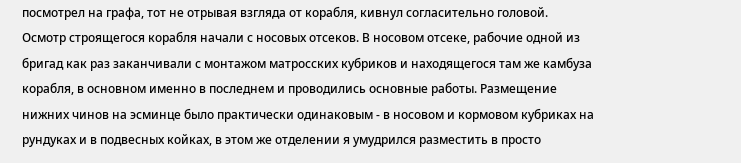посмотрел на графа, тот не отрывая взгляда от корабля, кивнул согласительно головой.
Осмотр строящегося корабля начали с носовых отсеков. В носовом отсеке, рабочие одной из бригад как раз заканчивали с монтажом матросских кубриков и находящегося там же камбуза корабля, в основном именно в последнем и проводились основные работы. Размещение нижних чинов на эсминце было практически одинаковым - в носовом и кормовом кубриках на рундуках и в подвесных койках, в этом же отделении я умудрился разместить в просто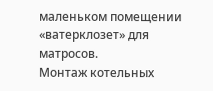маленьком помещении «ватерклозет» для матросов.
Монтаж котельных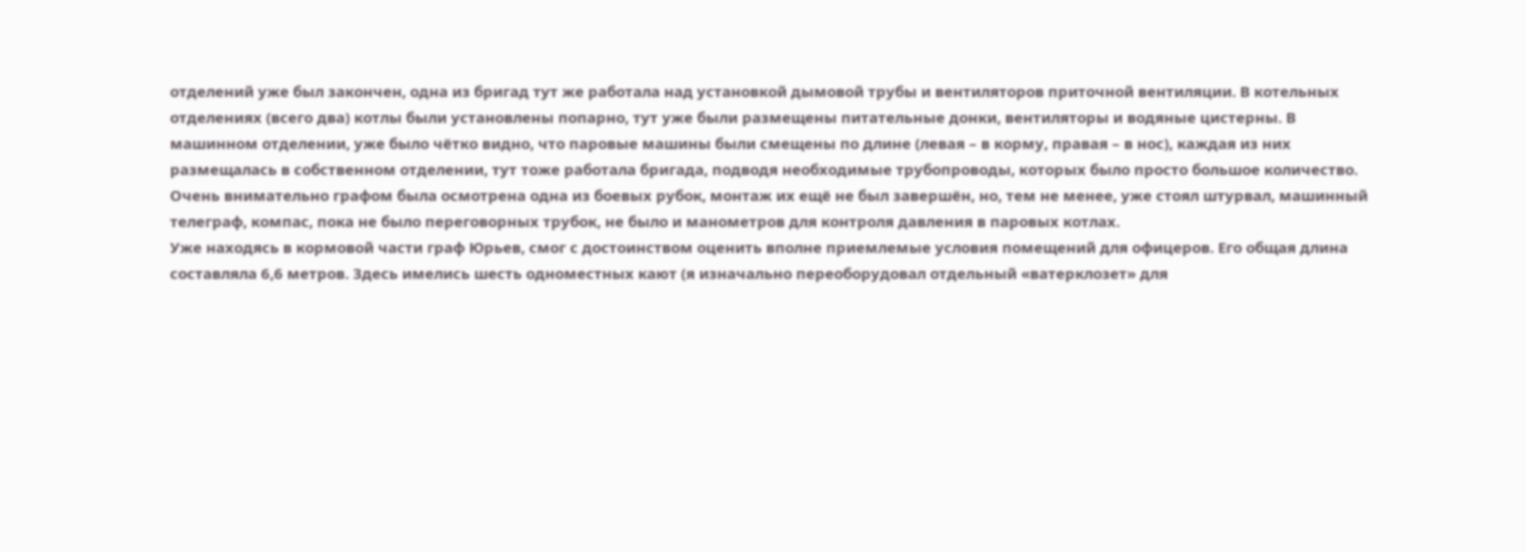отделений уже был закончен, одна из бригад тут же работала над установкой дымовой трубы и вентиляторов приточной вентиляции. В котельных отделениях (всего два) котлы были установлены попарно, тут уже были размещены питательные донки, вентиляторы и водяные цистерны. В машинном отделении, уже было чётко видно, что паровые машины были смещены по длине (левая – в корму, правая – в нос), каждая из них размещалась в собственном отделении, тут тоже работала бригада, подводя необходимые трубопроводы, которых было просто большое количество.
Очень внимательно графом была осмотрена одна из боевых рубок, монтаж их ещё не был завершён, но, тем не менее, уже стоял штурвал, машинный телеграф, компас, пока не было переговорных трубок, не было и манометров для контроля давления в паровых котлах.
Уже находясь в кормовой части граф Юрьев, смог с достоинством оценить вполне приемлемые условия помещений для офицеров. Его общая длина составляла 6,6 метров. Здесь имелись шесть одноместных кают (я изначально переоборудовал отдельный «ватерклозет» для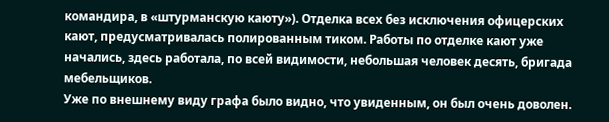командира, в «штурманскую каюту»). Отделка всех без исключения офицерских кают, предусматривалась полированным тиком. Работы по отделке кают уже начались, здесь работала, по всей видимости, небольшая человек десять, бригада мебельщиков.
Уже по внешнему виду графа было видно, что увиденным, он был очень доволен.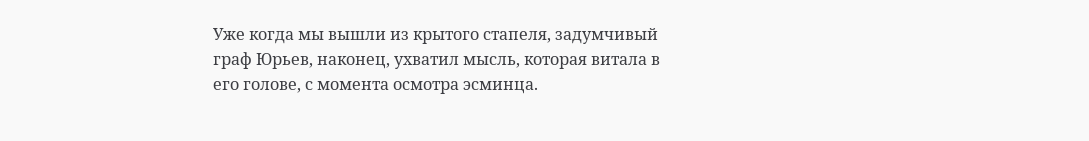Уже когда мы вышли из крытого стапеля, задумчивый граф Юрьев, наконец, ухватил мысль, которая витала в его голове, с момента осмотра эсминца.